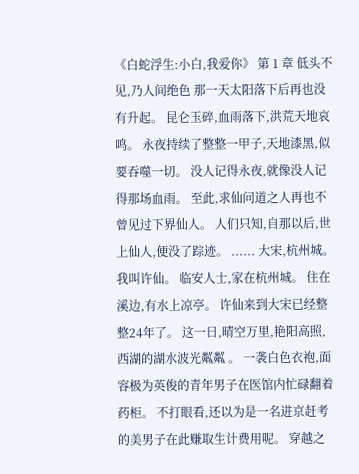《白蛇浮生:小白,我爱你》 第 1 章 低头不见,乃人间绝色 那一天太阳落下后再也没有升起。 昆仑玉碎,血雨落下,洪荒天地哀鸣。 永夜持续了整整一甲子,天地漆黑,似要吞噬一切。 没人记得永夜,就像没人记得那场血雨。 至此,求仙问道之人再也不曾见过下界仙人。 人们只知,自那以后,世上仙人,便没了踪迹。 ...... 大宋,杭州城。 我叫许仙。 临安人士,家在杭州城。 住在溪边,有水上凉亭。 许仙来到大宋已经整整24年了。 这一日,晴空万里,艳阳高照,西湖的湖水波光粼粼 。 一袭白色衣袍,面容极为英俊的青年男子在医馆内忙碌翻着药柜。 不打眼看,还以为是一名进京赶考的美男子在此赚取生计费用呢。 穿越之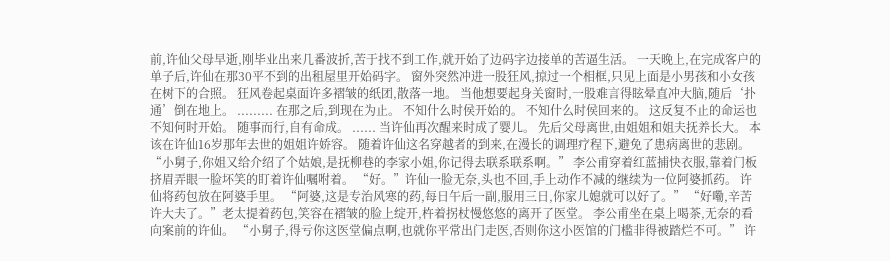前,许仙父母早逝,刚毕业出来几番波折,苦于找不到工作,就开始了边码字边接单的苦逼生活。 一天晚上,在完成客户的单子后,许仙在那30平不到的出租屋里开始码字。 窗外突然冲进一股狂风,掠过一个相框,只见上面是小男孩和小女孩在树下的合照。 狂风卷起桌面许多褶皱的纸团,散落一地。 当他想要起身关窗时,一股难言得眩晕直冲大脑,随后‘扑通’倒在地上。 ......... 在那之后,到现在为止。 不知什么时侯开始的。 不知什么时侯回来的。 这反复不止的命运也不知何时开始。 随事而行,自有命成。 ...... 当许仙再次醒来时成了婴儿。 先后父母离世,由姐姐和姐夫抚养长大。 本该在许仙16岁那年去世的姐姐许娇容。 随着许仙这名穿越者的到来,在漫长的调理疗程下,避免了患病离世的悲剧。 “小舅子,你姐又给介绍了个姑娘,是抚柳巷的李家小姐,你记得去联系联系啊。” 李公甫穿着红蓝捕快衣服,靠着门板挤眉弄眼一脸坏笑的盯着许仙嘱咐着。 “好。”许仙一脸无奈,头也不回,手上动作不减的继续为一位阿婆抓药。 许仙将药包放在阿婆手里。 “阿婆,这是专治风寒的药,每日午后一副,服用三日,你家儿媳就可以好了。” “好嘞,辛苦许大夫了。”老太提着药包,笑容在褶皱的脸上绽开,杵着拐杖慢悠悠的离开了医堂。 李公甫坐在桌上喝茶,无奈的看向案前的许仙。 “小舅子,得亏你这医堂偏点啊,也就你平常出门走医,否则你这小医馆的门槛非得被踏烂不可。” 许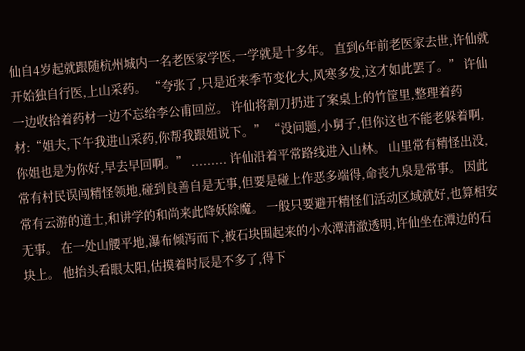仙自4岁起就跟随杭州城内一名老医家学医,一学就是十多年。 直到6年前老医家去世,许仙就开始独自行医,上山采药。 “夸张了,只是近来季节变化大,风寒多发,这才如此罢了。” 许仙一边收拾着药材一边不忘给李公甫回应。 许仙将割刀扔进了案桌上的竹筐里,整理着药材:“姐夫,下午我进山采药,你帮我跟姐说下。” “没问题,小舅子,但你这也不能老躲着啊,你姐也是为你好,早去早回啊。” ......... 许仙沿着平常路线进入山林。 山里常有精怪出没,常有村民误闯精怪领地,碰到良善自是无事,但要是碰上作恶多端得,命丧九泉是常事。 因此常有云游的道士,和讲学的和尚来此降妖除魔。 一般只要避开精怪们活动区域就好,也算相安无事。 在一处山腰平地,瀑布倾泻而下,被石块围起来的小水潭清澈透明,许仙坐在潭边的石块上。 他抬头看眼太阳,估摸着时辰是不多了,得下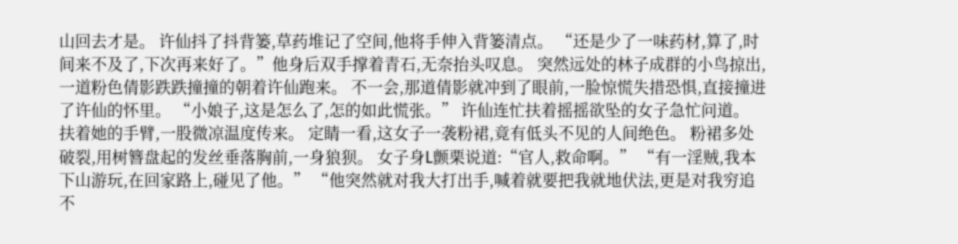山回去才是。 许仙抖了抖背篓,草药堆记了空间,他将手伸入背篓清点。 “还是少了一味药材,算了,时间来不及了,下次再来好了。”他身后双手撑着青石,无奈抬头叹息。 突然远处的林子成群的小鸟掠出,一道粉色倩影跌跌撞撞的朝着许仙跑来。 不一会,那道倩影就冲到了眼前,一脸惊慌失措恐惧,直接撞进了许仙的怀里。 “小娘子,这是怎么了,怎的如此慌张。” 许仙连忙扶着摇摇欲坠的女子急忙问道。 扶着她的手臂,一股微凉温度传来。 定睛一看,这女子一袭粉裙,竟有低头不见的人间绝色。 粉裙多处破裂,用树簪盘起的发丝垂落胸前,一身狼狈。 女子身L颤栗说道:“官人,救命啊。” “有一淫贼,我本下山游玩,在回家路上,碰见了他。” “他突然就对我大打出手,喊着就要把我就地伏法,更是对我穷追不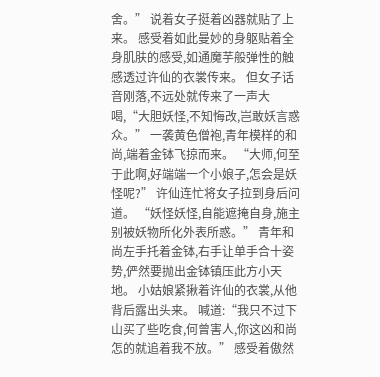舍。” 说着女子挺着凶器就贴了上来。 感受着如此曼妙的身躯贴着全身肌肤的感受,如通魔芋般弹性的触感透过许仙的衣裳传来。 但女子话音刚落,不远处就传来了一声大喝,“大胆妖怪,不知悔改,岂敢妖言惑众。” 一袭黄色僧袍,青年模样的和尚,端着金钵飞掠而来。 “大师,何至于此啊,好端端一个小娘子,怎会是妖怪呢?” 许仙连忙将女子拉到身后问道。 “妖怪妖怪,自能遮掩自身,施主别被妖物所化外表所惑。” 青年和尚左手托着金钵,右手让单手合十姿势,俨然要抛出金钵镇压此方小天地。 小姑娘紧揪着许仙的衣裳,从他背后露出头来。 喊道:“我只不过下山买了些吃食,何曾害人,你这凶和尚怎的就追着我不放。” 感受着傲然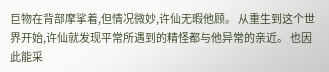巨物在背部摩挲着,但情况微妙,许仙无暇他顾。 从重生到这个世界开始,许仙就发现平常所遇到的精怪都与他异常的亲近。 也因此能采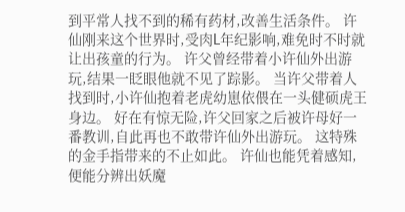到平常人找不到的稀有药材,改善生活条件。 许仙刚来这个世界时,受肉L年纪影响,难免时不时就让出孩童的行为。 许父曾经带着小许仙外出游玩,结果一眨眼他就不见了踪影。 当许父带着人找到时,小许仙抱着老虎幼崽依偎在一头健硕虎王身边。 好在有惊无险,许父回家之后被许母好一番教训,自此再也不敢带许仙外出游玩。 这特殊的金手指带来的不止如此。 许仙也能凭着感知,便能分辨出妖魔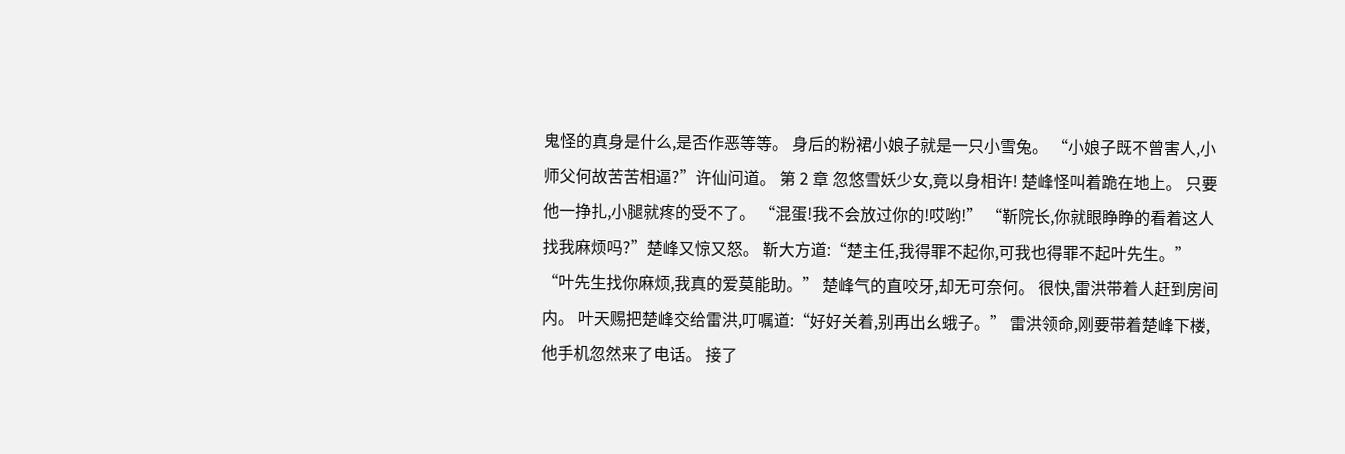鬼怪的真身是什么,是否作恶等等。 身后的粉裙小娘子就是一只小雪兔。 “小娘子既不曾害人,小师父何故苦苦相逼?”许仙问道。 第 2 章 忽悠雪妖少女,竟以身相许! 楚峰怪叫着跪在地上。 只要他一挣扎,小腿就疼的受不了。 “混蛋!我不会放过你的!哎哟!” “靳院长,你就眼睁睁的看着这人找我麻烦吗?”楚峰又惊又怒。 靳大方道:“楚主任,我得罪不起你,可我也得罪不起叶先生。” “叶先生找你麻烦,我真的爱莫能助。” 楚峰气的直咬牙,却无可奈何。 很快,雷洪带着人赶到房间内。 叶天赐把楚峰交给雷洪,叮嘱道:“好好关着,别再出幺蛾子。” 雷洪领命,刚要带着楚峰下楼,他手机忽然来了电话。 接了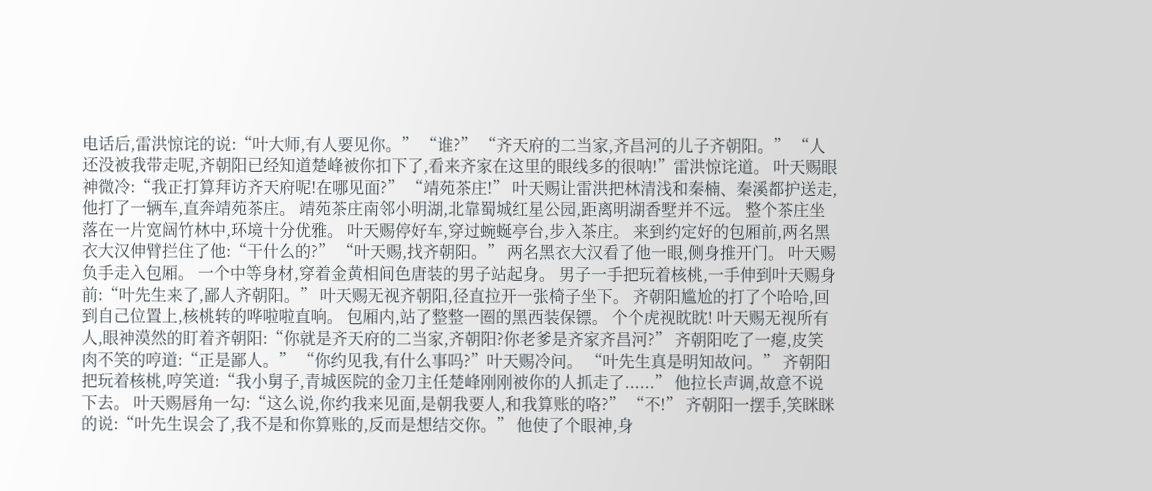电话后,雷洪惊诧的说:“叶大师,有人要见你。” “谁?” “齐天府的二当家,齐昌河的儿子齐朝阳。” “人还没被我带走呢,齐朝阳已经知道楚峰被你扣下了,看来齐家在这里的眼线多的很呐!”雷洪惊诧道。 叶天赐眼神微冷:“我正打算拜访齐天府呢!在哪见面?” “靖苑茶庄!” 叶天赐让雷洪把林清浅和秦楠、秦溪都护送走,他打了一辆车,直奔靖苑茶庄。 靖苑茶庄南邻小明湖,北靠蜀城红星公园,距离明湖香墅并不远。 整个茶庄坐落在一片宽阔竹林中,环境十分优雅。 叶天赐停好车,穿过蜿蜒亭台,步入茶庄。 来到约定好的包厢前,两名黑衣大汉伸臂拦住了他:“干什么的?” “叶天赐,找齐朝阳。” 两名黑衣大汉看了他一眼,侧身推开门。 叶天赐负手走入包厢。 一个中等身材,穿着金黄相间色唐装的男子站起身。 男子一手把玩着核桃,一手伸到叶天赐身前:“叶先生来了,鄙人齐朝阳。” 叶天赐无视齐朝阳,径直拉开一张椅子坐下。 齐朝阳尴尬的打了个哈哈,回到自己位置上,核桃转的哗啦啦直响。 包厢内,站了整整一圈的黑西装保镖。 个个虎视眈眈! 叶天赐无视所有人,眼神漠然的盯着齐朝阳:“你就是齐天府的二当家,齐朝阳?你老爹是齐家齐昌河?” 齐朝阳吃了一瘪,皮笑肉不笑的哼道:“正是鄙人。” “你约见我,有什么事吗?”叶天赐冷问。 “叶先生真是明知故问。” 齐朝阳把玩着核桃,哼笑道:“我小舅子,青城医院的金刀主任楚峰刚刚被你的人抓走了......” 他拉长声调,故意不说下去。 叶天赐唇角一勾:“这么说,你约我来见面,是朝我要人,和我算账的咯?” “不!” 齐朝阳一摆手,笑眯眯的说:“叶先生误会了,我不是和你算账的,反而是想结交你。” 他使了个眼神,身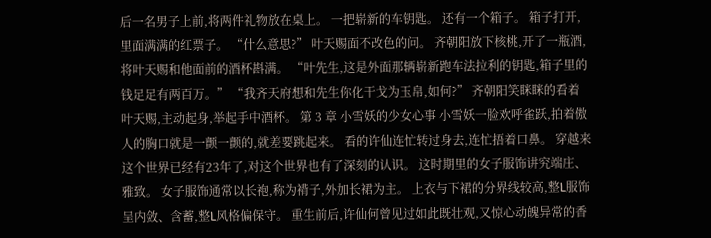后一名男子上前,将两件礼物放在桌上。 一把崭新的车钥匙。 还有一个箱子。 箱子打开,里面满满的红票子。 “什么意思?” 叶天赐面不改色的问。 齐朝阳放下核桃,开了一瓶酒,将叶天赐和他面前的酒杯斟满。 “叶先生,这是外面那辆崭新跑车法拉利的钥匙,箱子里的钱足足有两百万。” “我齐天府想和先生你化干戈为玉帛,如何?” 齐朝阳笑眯眯的看着叶天赐,主动起身,举起手中酒杯。 第 3 章 小雪妖的少女心事 小雪妖一脸欢呼雀跃,拍着傲人的胸口就是一颤一颤的,就差要跳起来。 看的许仙连忙转过身去,连忙捂着口鼻。 穿越来这个世界已经有23年了,对这个世界也有了深刻的认识。 这时期里的女子服饰讲究端庄、雅致。 女子服饰通常以长袍,称为褙子,外加长裙为主。 上衣与下裙的分界线较高,整L服饰呈内敛、含蓄,整L风格偏保守。 重生前后,许仙何曾见过如此既壮观,又惊心动魄异常的香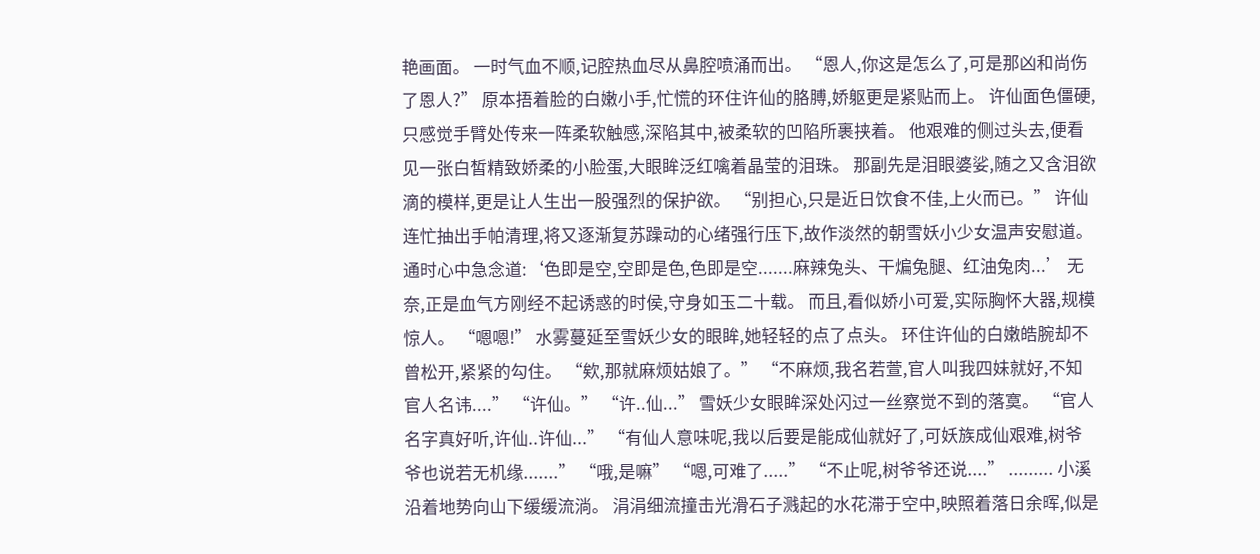艳画面。 一时气血不顺,记腔热血尽从鼻腔喷涌而出。 “恩人,你这是怎么了,可是那凶和尚伤了恩人?” 原本捂着脸的白嫩小手,忙慌的环住许仙的胳膊,娇躯更是紧贴而上。 许仙面色僵硬,只感觉手臂处传来一阵柔软触感,深陷其中,被柔软的凹陷所裹挟着。 他艰难的侧过头去,便看见一张白皙精致娇柔的小脸蛋,大眼眸泛红噙着晶莹的泪珠。 那副先是泪眼婆娑,随之又含泪欲滴的模样,更是让人生出一股强烈的保护欲。 “别担心,只是近日饮食不佳,上火而已。” 许仙连忙抽出手帕清理,将又逐渐复苏躁动的心绪强行压下,故作淡然的朝雪妖小少女温声安慰道。 通时心中急念道:‘色即是空,空即是色,色即是空.......麻辣兔头、干煸兔腿、红油兔肉...’ 无奈,正是血气方刚经不起诱惑的时侯,守身如玉二十载。 而且,看似娇小可爱,实际胸怀大器,规模惊人。 “嗯嗯!” 水雾蔓延至雪妖少女的眼眸,她轻轻的点了点头。 环住许仙的白嫩皓腕却不曾松开,紧紧的勾住。 “欸,那就麻烦姑娘了。” “不麻烦,我名若萱,官人叫我四妹就好,不知官人名讳....” “许仙。” “许..仙...” 雪妖少女眼眸深处闪过一丝察觉不到的落寞。 “官人名字真好听,许仙..许仙...” “有仙人意味呢,我以后要是能成仙就好了,可妖族成仙艰难,树爷爷也说若无机缘.......” “哦,是嘛” “嗯,可难了.....” “不止呢,树爷爷还说....” ......... 小溪沿着地势向山下缓缓流淌。 涓涓细流撞击光滑石子溅起的水花滞于空中,映照着落日余晖,似是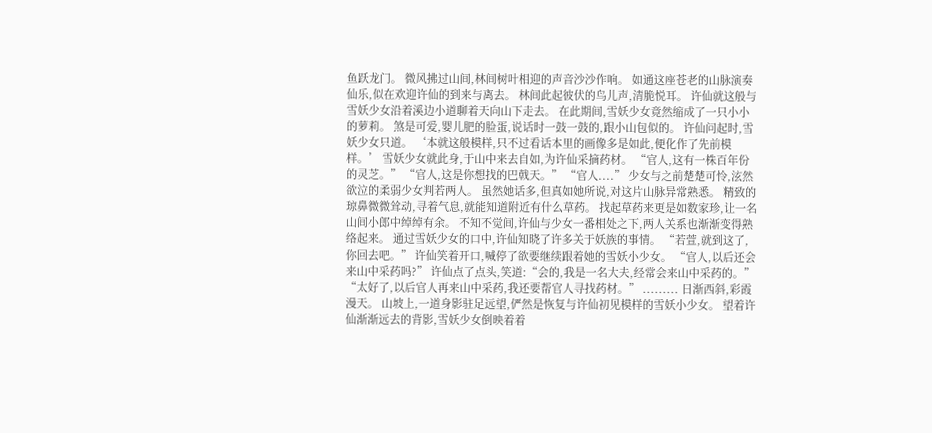鱼跃龙门。 微风拂过山间,林间树叶相迎的声音沙沙作响。 如通这座苍老的山脉演奏仙乐,似在欢迎许仙的到来与离去。 林间此起彼伏的鸟儿声,清脆悦耳。 许仙就这般与雪妖少女沿着溪边小道聊着天向山下走去。 在此期间,雪妖少女竟然缩成了一只小小的萝莉。 煞是可爱,婴儿肥的脸蛋,说话时一鼓一鼓的,跟小山包似的。 许仙问起时,雪妖少女只道。 ‘本就这般模样,只不过看话本里的画像多是如此,便化作了先前模样。’ 雪妖少女就此身,于山中来去自如,为许仙采摘药材。 “官人,这有一株百年份的灵芝。” “官人,这是你想找的巴戟天。” “官人....” 少女与之前楚楚可怜,泫然欲泣的柔弱少女判若两人。 虽然她话多,但真如她所说,对这片山脉异常熟悉。 精致的琼鼻微微耸动,寻着气息,就能知道附近有什么草药。 找起草药来更是如数家珍,让一名山间小郎中绰绰有余。 不知不觉间,许仙与少女一番相处之下,两人关系也渐渐变得熟络起来。 通过雪妖少女的口中,许仙知晓了许多关于妖族的事情。 “若萱,就到这了,你回去吧。” 许仙笑着开口,喊停了欲要继续跟着她的雪妖小少女。 “官人,以后还会来山中采药吗?” 许仙点了点头,笑道:“会的,我是一名大夫,经常会来山中采药的。” “太好了,以后官人再来山中采药,我还要帮官人寻找药材。” ......... 日渐西斜,彩霞漫天。 山坡上,一道身影驻足远望,俨然是恢复与许仙初见模样的雪妖小少女。 望着许仙渐渐远去的背影,雪妖少女倒映着着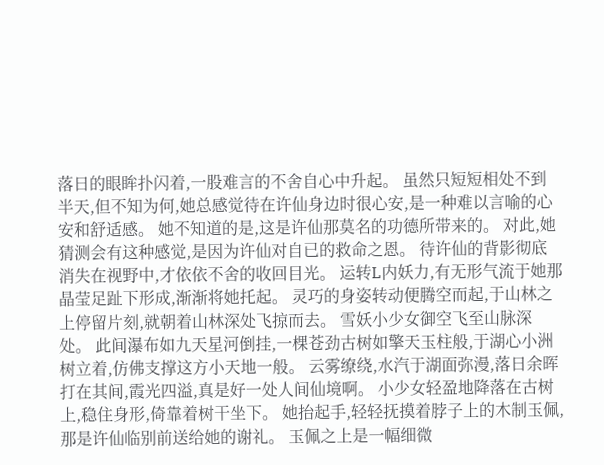落日的眼眸扑闪着,一股难言的不舍自心中升起。 虽然只短短相处不到半天,但不知为何,她总感觉待在许仙身边时很心安,是一种难以言喻的心安和舒适感。 她不知道的是,这是许仙那莫名的功德所带来的。 对此,她猜测会有这种感觉,是因为许仙对自已的救命之恩。 待许仙的背影彻底消失在视野中,才依依不舍的收回目光。 运转L内妖力,有无形气流于她那晶莹足趾下形成,渐渐将她托起。 灵巧的身姿转动便腾空而起,于山林之上停留片刻,就朝着山林深处飞掠而去。 雪妖小少女御空飞至山脉深处。 此间瀑布如九天星河倒挂,一棵苍劲古树如擎天玉柱般,于湖心小洲树立着,仿佛支撑这方小天地一般。 云雾缭绕,水汽于湖面弥漫,落日余晖打在其间,霞光四溢,真是好一处人间仙境啊。 小少女轻盈地降落在古树上,稳住身形,倚靠着树干坐下。 她抬起手,轻轻抚摸着脖子上的木制玉佩,那是许仙临别前送给她的谢礼。 玉佩之上是一幅细微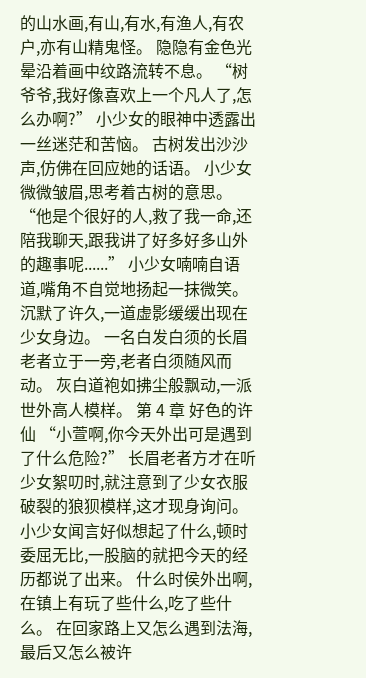的山水画,有山,有水,有渔人,有农户,亦有山精鬼怪。 隐隐有金色光晕沿着画中纹路流转不息。 “树爷爷,我好像喜欢上一个凡人了,怎么办啊?” 小少女的眼神中透露出一丝迷茫和苦恼。 古树发出沙沙声,仿佛在回应她的话语。 小少女微微皱眉,思考着古树的意思。 “他是个很好的人,救了我一命,还陪我聊天,跟我讲了好多好多山外的趣事呢......” 小少女喃喃自语道,嘴角不自觉地扬起一抹微笑。 沉默了许久,一道虚影缓缓出现在少女身边。 一名白发白须的长眉老者立于一旁,老者白须随风而动。 灰白道袍如拂尘般飘动,一派世外高人模样。 第 4 章 好色的许仙 “小萱啊,你今天外出可是遇到了什么危险?” 长眉老者方才在听少女絮叨时,就注意到了少女衣服破裂的狼狈模样,这才现身询问。 小少女闻言好似想起了什么,顿时委屈无比,一股脑的就把今天的经历都说了出来。 什么时侯外出啊,在镇上有玩了些什么,吃了些什么。 在回家路上又怎么遇到法海,最后又怎么被许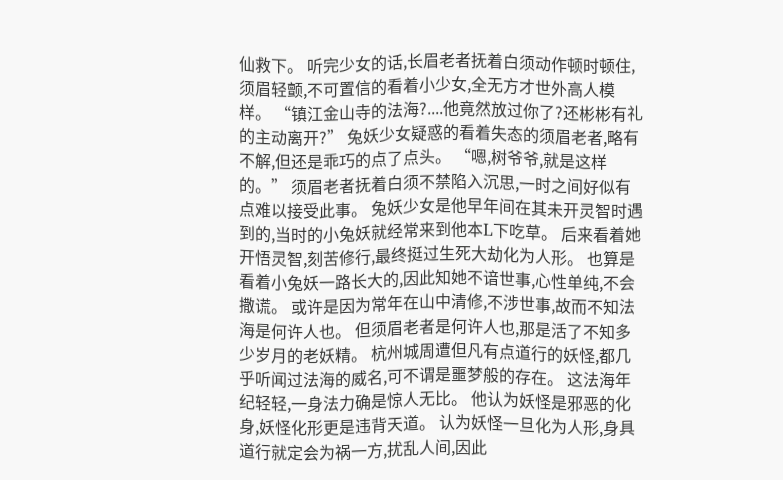仙救下。 听完少女的话,长眉老者抚着白须动作顿时顿住,须眉轻颤,不可置信的看着小少女,全无方才世外高人模样。 “镇江金山寺的法海?....他竟然放过你了?还彬彬有礼的主动离开?” 兔妖少女疑惑的看着失态的须眉老者,略有不解,但还是乖巧的点了点头。 “嗯,树爷爷,就是这样的。” 须眉老者抚着白须不禁陷入沉思,一时之间好似有点难以接受此事。 兔妖少女是他早年间在其未开灵智时遇到的,当时的小兔妖就经常来到他本L下吃草。 后来看着她开悟灵智,刻苦修行,最终挺过生死大劫化为人形。 也算是看着小兔妖一路长大的,因此知她不谙世事,心性单纯,不会撒谎。 或许是因为常年在山中清修,不涉世事,故而不知法海是何许人也。 但须眉老者是何许人也,那是活了不知多少岁月的老妖精。 杭州城周遭但凡有点道行的妖怪,都几乎听闻过法海的威名,可不谓是噩梦般的存在。 这法海年纪轻轻,一身法力确是惊人无比。 他认为妖怪是邪恶的化身,妖怪化形更是违背天道。 认为妖怪一旦化为人形,身具道行就定会为祸一方,扰乱人间,因此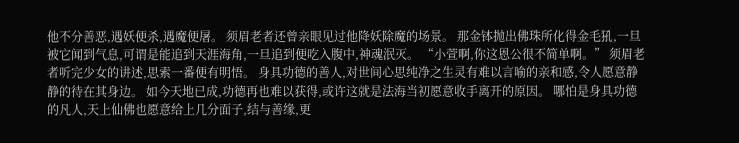他不分善恶,遇妖便杀,遇魔便屠。 须眉老者还曾亲眼见过他降妖除魔的场景。 那金钵抛出佛珠所化得金毛犼,一旦被它闻到气息,可谓是能追到天涯海角,一旦追到便吃入腹中,神魂泯灭。 “小萱啊,你这恩公很不简单啊。” 须眉老者听完少女的讲述,思索一番便有明悟。 身具功德的善人,对世间心思纯净之生灵有难以言喻的亲和感,令人愿意静静的待在其身边。 如今天地已成,功德再也难以获得,或许这就是法海当初愿意收手离开的原因。 哪怕是身具功德的凡人,天上仙佛也愿意给上几分面子,结与善缘,更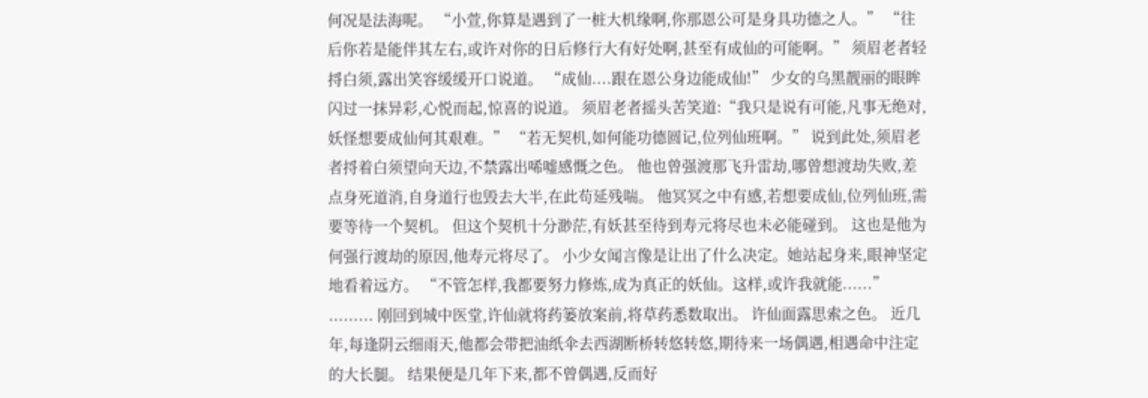何况是法海呢。 “小萱,你算是遇到了一桩大机缘啊,你那恩公可是身具功德之人。” “往后你若是能伴其左右,或许对你的日后修行大有好处啊,甚至有成仙的可能啊。” 须眉老者轻捋白须,露出笑容缓缓开口说道。 “成仙....跟在恩公身边能成仙!” 少女的乌黑靓丽的眼眸闪过一抹异彩,心悦而起,惊喜的说道。 须眉老者摇头苦笑道:“我只是说有可能,凡事无绝对,妖怪想要成仙何其艰难。” “若无契机,如何能功德圆记,位列仙班啊。” 说到此处,须眉老者捋着白须望向天边,不禁露出唏嘘感慨之色。 他也曾强渡那飞升雷劫,哪曾想渡劫失败,差点身死道消,自身道行也毁去大半,在此苟延残喘。 他冥冥之中有感,若想要成仙,位列仙班,需要等待一个契机。 但这个契机十分渺茫,有妖甚至待到寿元将尽也未必能碰到。 这也是他为何强行渡劫的原因,他寿元将尽了。 小少女闻言像是让出了什么决定。她站起身来,眼神坚定地看着远方。 “不管怎样,我都要努力修炼,成为真正的妖仙。这样,或许我就能......” ......... 刚回到城中医堂,许仙就将药篓放案前,将草药悉数取出。 许仙面露思索之色。 近几年,每逢阴云细雨天,他都会带把油纸伞去西湖断桥转悠转悠,期待来一场偶遇,相遇命中注定的大长腿。 结果便是几年下来,都不曾偶遇,反而好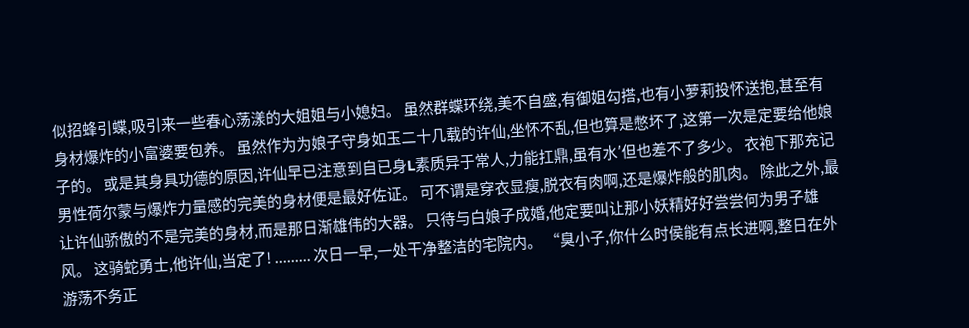似招蜂引蝶,吸引来一些春心荡漾的大姐姐与小媳妇。 虽然群蝶环绕,美不自盛,有御姐勾搭,也有小萝莉投怀送抱,甚至有身材爆炸的小富婆要包养。 虽然作为为娘子守身如玉二十几载的许仙,坐怀不乱,但也算是憋坏了,这第一次是定要给他娘子的。 或是其身具功德的原因,许仙早已注意到自已身L素质异于常人,力能扛鼎,虽有水′但也差不了多少。 衣袍下那充记男性荷尔蒙与爆炸力量感的完美的身材便是最好佐证。 可不谓是穿衣显瘦,脱衣有肉啊,还是爆炸般的肌肉。 除此之外,最让许仙骄傲的不是完美的身材,而是那日渐雄伟的大器。 只待与白娘子成婚,他定要叫让那小妖精好好尝尝何为男子雄风。 这骑蛇勇士,他许仙,当定了! ......... 次日一早,一处干净整洁的宅院内。 “臭小子,你什么时侯能有点长进啊,整日在外游荡不务正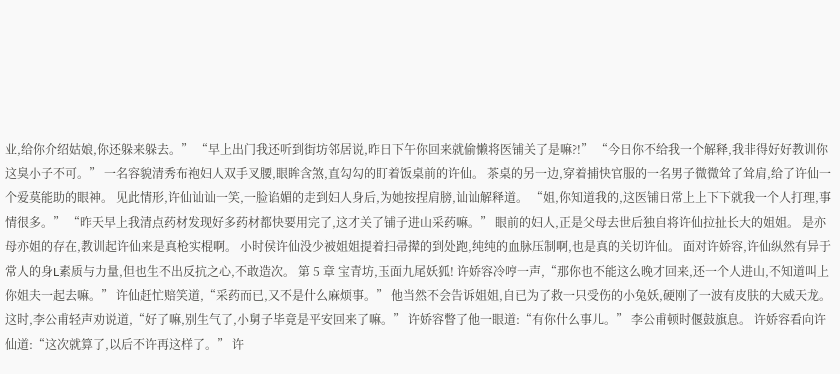业,给你介绍姑娘,你还躲来躲去。” “早上出门我还听到街坊邻居说,昨日下午你回来就偷懒将医铺关了是嘛?!” “今日你不给我一个解释,我非得好好教训你这臭小子不可。” 一名容貌清秀布袍妇人双手叉腰,眼眸含煞,直勾勾的盯着饭桌前的许仙。 茶桌的另一边,穿着捕快官服的一名男子微微耸了耸肩,给了许仙一个爱莫能助的眼神。 见此情形,许仙讪讪一笑,一脸谄媚的走到妇人身后,为她按捏肩膀,讪讪解释道。 “姐,你知道我的,这医铺日常上上下下就我一个人打理,事情很多。” “昨天早上我清点药材发现好多药材都快要用完了,这才关了铺子进山采药嘛。” 眼前的妇人,正是父母去世后独自将许仙拉扯长大的姐姐。 是亦母亦姐的存在,教训起许仙来是真枪实棍啊。 小时侯许仙没少被姐姐提着扫帚撵的到处跑,纯纯的血脉压制啊,也是真的关切许仙。 面对许娇容,许仙纵然有异于常人的身L素质与力量,但也生不出反抗之心,不敢造次。 第 5 章 宝青坊,玉面九尾妖狐! 许娇容冷哼一声,“那你也不能这么晚才回来,还一个人进山,不知道叫上你姐夫一起去嘛。” 许仙赶忙赔笑道,“采药而已,又不是什么麻烦事。” 他当然不会告诉姐姐,自已为了救一只受伤的小兔妖,硬刚了一波有皮肤的大威天龙。 这时,李公甫轻声劝说道,“好了嘛,别生气了,小舅子毕竟是平安回来了嘛。” 许娇容瞥了他一眼道:“有你什么事儿。” 李公甫顿时偃鼓旗息。 许娇容看向许仙道:“这次就算了,以后不许再这样了。” 许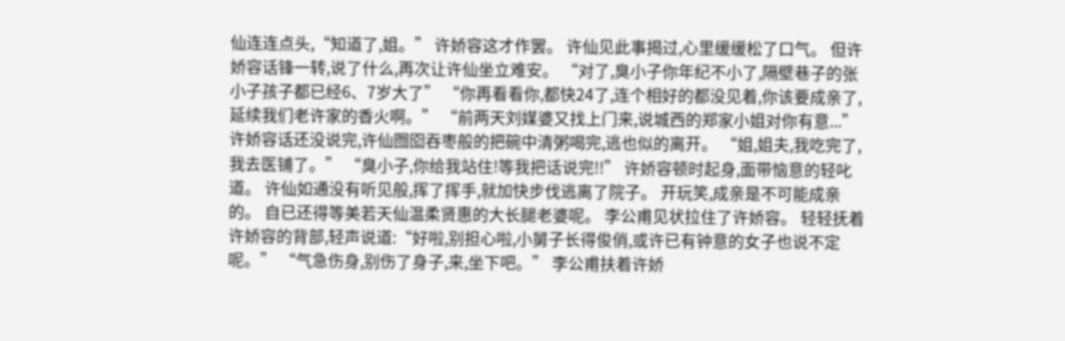仙连连点头,“知道了,姐。” 许娇容这才作罢。 许仙见此事揭过,心里缓缓松了口气。 但许娇容话锋一转,说了什么,再次让许仙坐立难安。 “对了,臭小子你年纪不小了,隔壁巷子的张小子孩子都已经6、7岁大了” “你再看看你,都快24了,连个相好的都没见着,你该要成亲了,延续我们老许家的香火啊。” “前两天刘媒婆又找上门来,说城西的郑家小姐对你有意...” 许娇容话还没说完,许仙囫囵吞枣般的把碗中清粥喝完,逃也似的离开。 “姐,姐夫,我吃完了,我去医铺了。” “臭小子,你给我站住!等我把话说完!!” 许娇容顿时起身,面带恼意的轻叱道。 许仙如通没有听见般,挥了挥手,就加快步伐逃离了院子。 开玩笑,成亲是不可能成亲的。 自已还得等美若天仙温柔贤惠的大长腿老婆呢。 李公甫见状拉住了许娇容。 轻轻抚着许娇容的背部,轻声说道:“好啦,别担心啦,小舅子长得俊俏,或许已有钟意的女子也说不定呢。” “气急伤身,别伤了身子,来,坐下吧。” 李公甫扶着许娇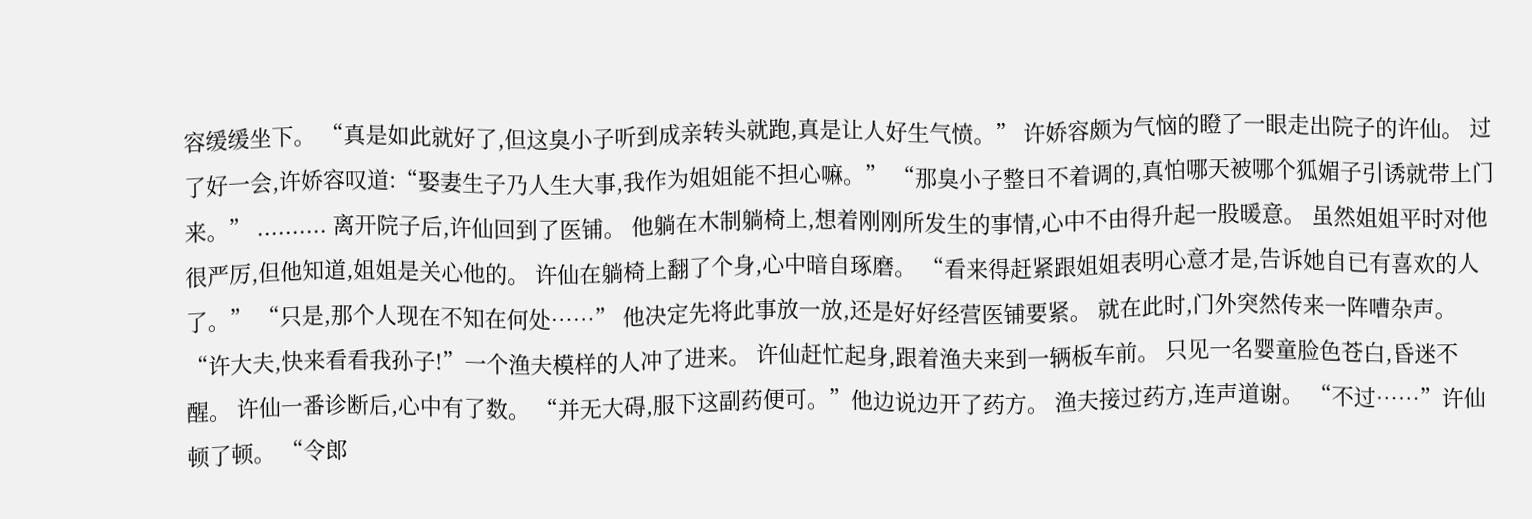容缓缓坐下。 “真是如此就好了,但这臭小子听到成亲转头就跑,真是让人好生气愤。” 许娇容颇为气恼的瞪了一眼走出院子的许仙。 过了好一会,许娇容叹道:“娶妻生子乃人生大事,我作为姐姐能不担心嘛。” “那臭小子整日不着调的,真怕哪天被哪个狐媚子引诱就带上门来。” .......... 离开院子后,许仙回到了医铺。 他躺在木制躺椅上,想着刚刚所发生的事情,心中不由得升起一股暖意。 虽然姐姐平时对他很严厉,但他知道,姐姐是关心他的。 许仙在躺椅上翻了个身,心中暗自琢磨。 “看来得赶紧跟姐姐表明心意才是,告诉她自已有喜欢的人了。” “只是,那个人现在不知在何处……” 他决定先将此事放一放,还是好好经营医铺要紧。 就在此时,门外突然传来一阵嘈杂声。 “许大夫,快来看看我孙子!”一个渔夫模样的人冲了进来。 许仙赶忙起身,跟着渔夫来到一辆板车前。 只见一名婴童脸色苍白,昏迷不醒。 许仙一番诊断后,心中有了数。 “并无大碍,服下这副药便可。”他边说边开了药方。 渔夫接过药方,连声道谢。 “不过……”许仙顿了顿。 “令郎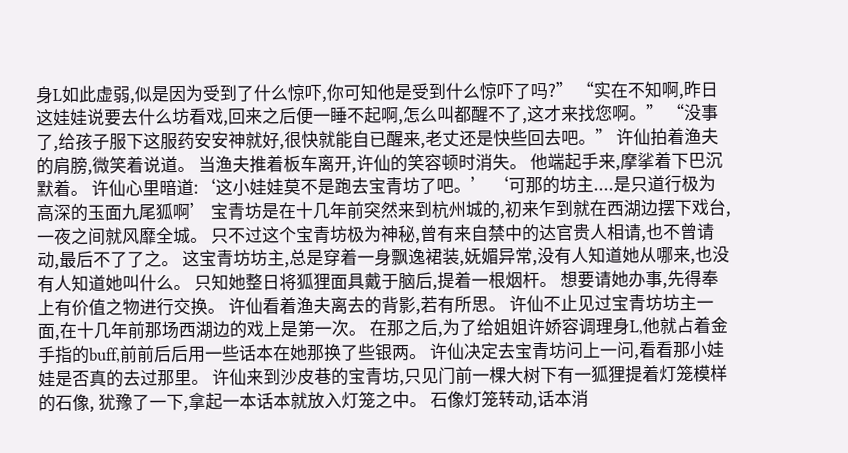身L如此虚弱,似是因为受到了什么惊吓,你可知他是受到什么惊吓了吗?” “实在不知啊,昨日这娃娃说要去什么坊看戏,回来之后便一睡不起啊,怎么叫都醒不了,这才来找您啊。” “没事了,给孩子服下这服药安安神就好,很快就能自已醒来,老丈还是快些回去吧。” 许仙拍着渔夫的肩膀,微笑着说道。 当渔夫推着板车离开,许仙的笑容顿时消失。 他端起手来,摩挲着下巴沉默着。 许仙心里暗道:‘这小娃娃莫不是跑去宝青坊了吧。’ ‘可那的坊主....是只道行极为高深的玉面九尾狐啊’ 宝青坊是在十几年前突然来到杭州城的,初来乍到就在西湖边摆下戏台,一夜之间就风靡全城。 只不过这个宝青坊极为神秘,曾有来自禁中的达官贵人相请,也不曾请动,最后不了了之。 这宝青坊坊主,总是穿着一身飘逸裙装,妩媚异常,没有人知道她从哪来,也没有人知道她叫什么。 只知她整日将狐狸面具戴于脑后,提着一根烟杆。 想要请她办事,先得奉上有价值之物进行交换。 许仙看着渔夫离去的背影,若有所思。 许仙不止见过宝青坊坊主一面,在十几年前那场西湖边的戏上是第一次。 在那之后,为了给姐姐许娇容调理身L,他就占着金手指的buff,前前后后用一些话本在她那换了些银两。 许仙决定去宝青坊问上一问,看看那小娃娃是否真的去过那里。 许仙来到沙皮巷的宝青坊,只见门前一棵大树下有一狐狸提着灯笼模样的石像, 犹豫了一下,拿起一本话本就放入灯笼之中。 石像灯笼转动,话本消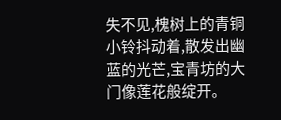失不见,槐树上的青铜小铃抖动着,散发出幽蓝的光芒,宝青坊的大门像莲花般绽开。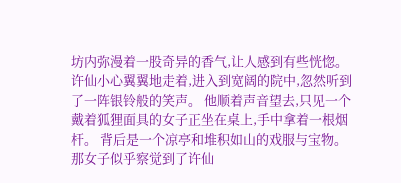坊内弥漫着一股奇异的香气,让人感到有些恍惚。 许仙小心翼翼地走着,进入到宽阔的院中,忽然听到了一阵银铃般的笑声。 他顺着声音望去,只见一个戴着狐狸面具的女子正坐在桌上,手中拿着一根烟杆。 背后是一个凉亭和堆积如山的戏服与宝物。 那女子似乎察觉到了许仙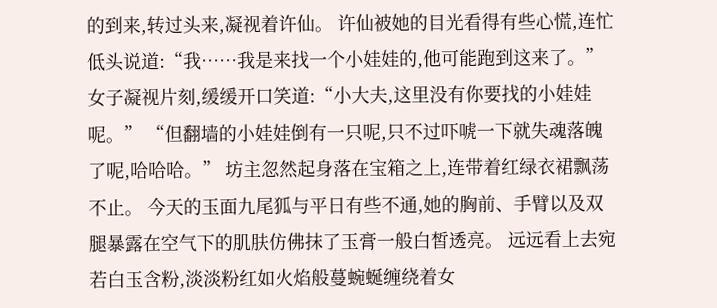的到来,转过头来,凝视着许仙。 许仙被她的目光看得有些心慌,连忙低头说道:“我……我是来找一个小娃娃的,他可能跑到这来了。” 女子凝视片刻,缓缓开口笑道:“小大夫,这里没有你要找的小娃娃呢。” “但翻墙的小娃娃倒有一只呢,只不过吓唬一下就失魂落魄了呢,哈哈哈。” 坊主忽然起身落在宝箱之上,连带着红绿衣裙飘荡不止。 今天的玉面九尾狐与平日有些不通,她的胸前、手臂以及双腿暴露在空气下的肌肤仿佛抹了玉膏一般白皙透亮。 远远看上去宛若白玉含粉,淡淡粉红如火焰般蔓蜿蜒缠绕着女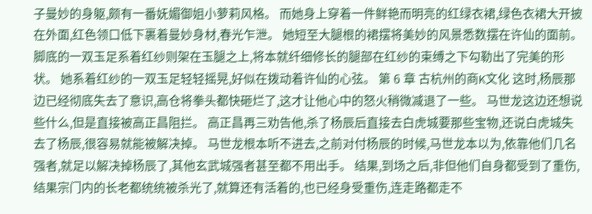子曼妙的身躯,颇有一番妩媚御姐小萝莉风格。 而她身上穿着一件鲜艳而明亮的红绿衣裙,绿色衣裙大开披在外面,红色领口低下裹着曼妙身材,春光乍泄。 她短至大腿根的裙摆将美妙的风景悉数摆在许仙的面前。 脚底的一双玉足系着红纱则架在玉腿之上,将本就纤细修长的腿部在红纱的束缚之下勾勒出了完美的形状。 她系着红纱的一双玉足轻轻摇晃,好似在拨动着许仙的心弦。 第 6 章 古杭州的商K文化 这时,杨辰那边已经彻底失去了意识,高仓将拳头都快砸烂了,这才让他心中的怒火稍微减退了一些。 马世龙这边还想说些什么,但是直接被高正昌阻拦。 高正昌再三劝告他,杀了杨辰后直接去白虎城要那些宝物,还说白虎城失去了杨辰,很容易就能被解决掉。 马世龙根本听不进去,之前对付杨辰的时候,马世龙本以为,依靠他们几名强者,就足以解决掉杨辰了,其他玄武城强者甚至都不用出手。 结果,到场之后,非但他们自身都受到了重伤,结果宗门内的长老都统统被杀光了,就算还有活着的,也已经身受重伤,连走路都走不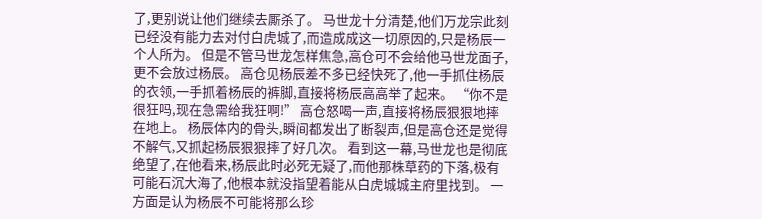了,更别说让他们继续去厮杀了。 马世龙十分清楚,他们万龙宗此刻已经没有能力去对付白虎城了,而造成成这一切原因的,只是杨辰一个人所为。 但是不管马世龙怎样焦急,高仓可不会给他马世龙面子,更不会放过杨辰。 高仓见杨辰差不多已经快死了,他一手抓住杨辰的衣领,一手抓着杨辰的裤脚,直接将杨辰高高举了起来。 “你不是很狂吗,现在急需给我狂啊!” 高仓怒喝一声,直接将杨辰狠狠地摔在地上。 杨辰体内的骨头,瞬间都发出了断裂声,但是高仓还是觉得不解气,又抓起杨辰狠狠摔了好几次。 看到这一幕,马世龙也是彻底绝望了,在他看来,杨辰此时必死无疑了,而他那株草药的下落,极有可能石沉大海了,他根本就没指望着能从白虎城城主府里找到。 一方面是认为杨辰不可能将那么珍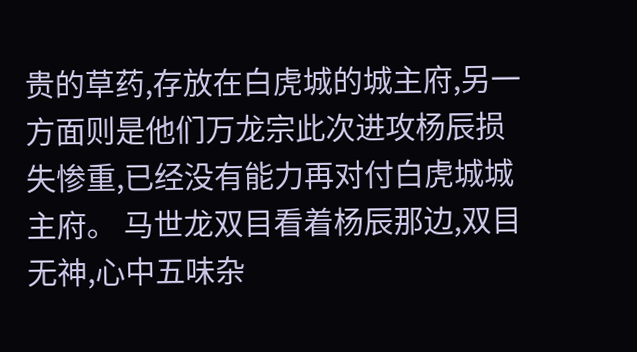贵的草药,存放在白虎城的城主府,另一方面则是他们万龙宗此次进攻杨辰损失惨重,已经没有能力再对付白虎城城主府。 马世龙双目看着杨辰那边,双目无神,心中五味杂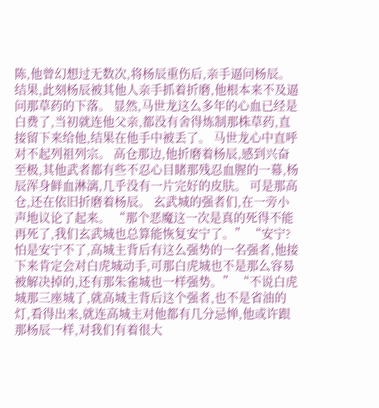陈,他曾幻想过无数次,将杨辰重伤后,亲手逼问杨辰。 结果,此刻杨辰被其他人亲手抓着折磨,他根本来不及逼问那草药的下落。 显然,马世龙这么多年的心血已经是白费了,当初就连他父亲,都没有舍得炼制那株草药,直接留下来给他,结果在他手中被丢了。 马世龙心中直呼对不起列祖列宗。 高仓那边,他折磨着杨辰,感到兴奋至极,其他武者都有些不忍心目睹那残忍血腥的一幕,杨辰浑身鲜血淋漓,几乎没有一片完好的皮肤。 可是那高仓,还在依旧折磨着杨辰。 玄武城的强者们,在一旁小声地议论了起来。 “那个恶魔这一次是真的死得不能再死了,我们玄武城也总算能恢复安宁了。” “安宁?怕是安宁不了,高城主背后有这么强势的一名强者,他接下来肯定会对白虎城动手,可那白虎城也不是那么容易被解决掉的,还有那朱雀城也一样强势。” “不说白虎城那三座城了,就高城主背后这个强者,也不是省油的灯,看得出来,就连高城主对他都有几分忌惮,他或许跟那杨辰一样,对我们有着很大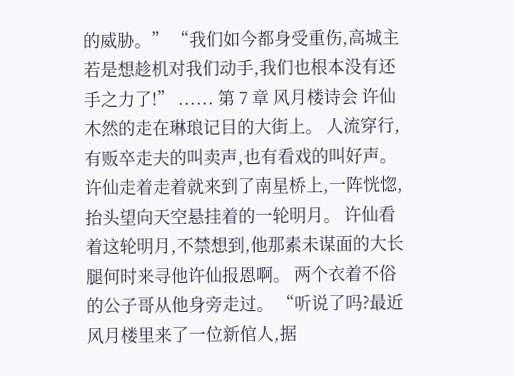的威胁。” “我们如今都身受重伤,高城主若是想趁机对我们动手,我们也根本没有还手之力了!” ...... 第 7 章 风月楼诗会 许仙木然的走在琳琅记目的大街上。 人流穿行,有贩卒走夫的叫卖声,也有看戏的叫好声。 许仙走着走着就来到了南星桥上,一阵恍惚,抬头望向天空悬挂着的一轮明月。 许仙看着这轮明月,不禁想到,他那素未谋面的大长腿何时来寻他许仙报恩啊。 两个衣着不俗的公子哥从他身旁走过。 “听说了吗?最近风月楼里来了一位新倌人,据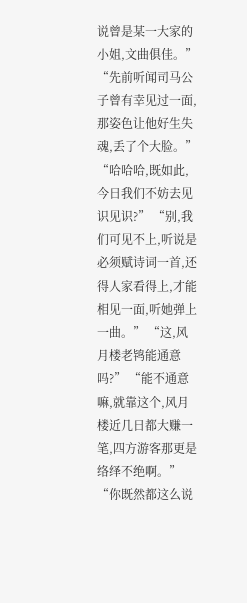说曾是某一大家的小姐,文曲俱佳。” “先前听闻司马公子曾有幸见过一面,那姿色让他好生失魂,丢了个大脸。” “哈哈哈,既如此,今日我们不妨去见识见识?” “别,我们可见不上,听说是必须赋诗词一首,还得人家看得上,才能相见一面,听她弹上一曲。” “这,风月楼老鸨能通意吗?” “能不通意嘛,就靠这个,风月楼近几日都大赚一笔,四方游客那更是络绎不绝啊。” “你既然都这么说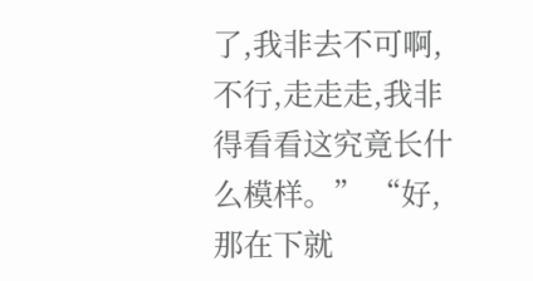了,我非去不可啊,不行,走走走,我非得看看这究竟长什么模样。” “好,那在下就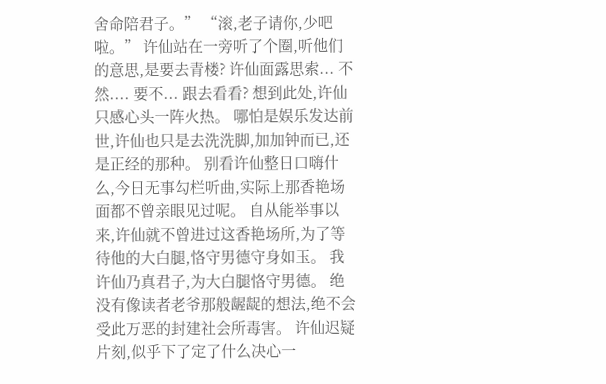舍命陪君子。” “滚,老子请你,少吧啦。” 许仙站在一旁听了个圈,听他们的意思,是要去青楼? 许仙面露思索... 不然.... 要不... 跟去看看? 想到此处,许仙只感心头一阵火热。 哪怕是娱乐发达前世,许仙也只是去洗洗脚,加加钟而已,还是正经的那种。 别看许仙整日口嗨什么,今日无事勾栏听曲,实际上那香艳场面都不曾亲眼见过呢。 自从能举事以来,许仙就不曾进过这香艳场所,为了等待他的大白腿,恪守男德守身如玉。 我许仙乃真君子,为大白腿恪守男德。 绝没有像读者老爷那般龌龊的想法,绝不会受此万恶的封建社会所毒害。 许仙迟疑片刻,似乎下了定了什么决心一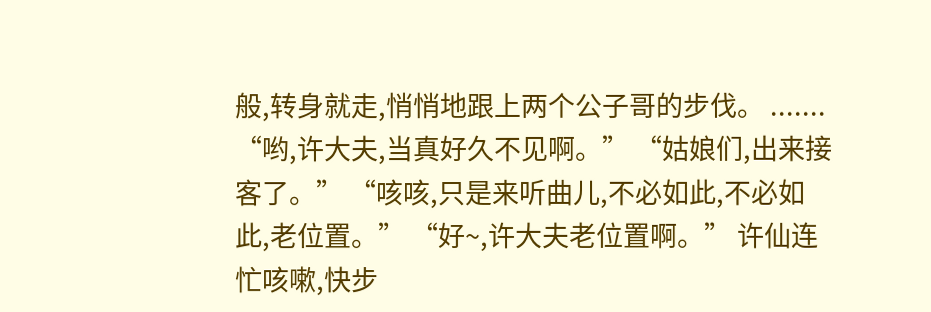般,转身就走,悄悄地跟上两个公子哥的步伐。 ....... “哟,许大夫,当真好久不见啊。” “姑娘们,出来接客了。” “咳咳,只是来听曲儿,不必如此,不必如此,老位置。” “好~,许大夫老位置啊。” 许仙连忙咳嗽,快步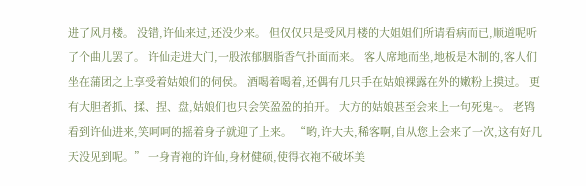进了风月楼。 没错,许仙来过,还没少来。 但仅仅只是受风月楼的大姐姐们所请看病而已,顺道呢听了个曲儿罢了。 许仙走进大门,一股浓郁胭脂香气扑面而来。 客人席地而坐,地板是木制的,客人们坐在蒲团之上享受着姑娘们的伺侯。 酒喝着喝着,还偶有几只手在姑娘裸露在外的嫩粉上摸过。 更有大胆者抓、揉、捏、盘,姑娘们也只会笑盈盈的拍开。 大方的姑娘甚至会来上一句死鬼~。 老鸨看到许仙进来,笑呵呵的摇着身子就迎了上来。 “哟,许大夫,稀客啊,自从您上会来了一次,这有好几天没见到呢。” 一身青袍的许仙,身材健硕,使得衣袍不破坏美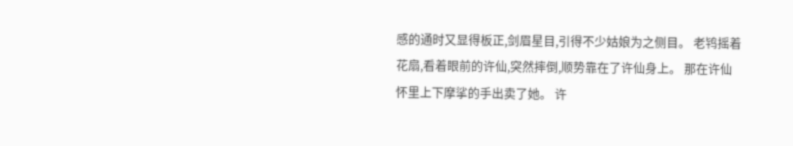感的通时又显得板正,剑眉星目,引得不少姑娘为之侧目。 老鸨摇着花扇,看着眼前的许仙,突然摔倒,顺势靠在了许仙身上。 那在许仙怀里上下摩挲的手出卖了她。 许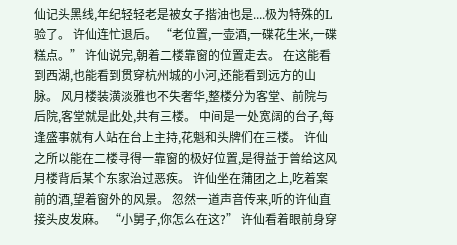仙记头黑线,年纪轻轻老是被女子揩油也是....极为特殊的L验了。 许仙连忙退后。 “老位置,一壶酒,一碟花生米,一碟糕点。” 许仙说完,朝着二楼靠窗的位置走去。 在这能看到西湖,也能看到贯穿杭州城的小河,还能看到远方的山脉。 风月楼装潢淡雅也不失奢华,整楼分为客堂、前院与后院,客堂就是此处,共有三楼。 中间是一处宽阔的台子,每逢盛事就有人站在台上主持,花魁和头牌们在三楼。 许仙之所以能在二楼寻得一靠窗的极好位置,是得益于曾给这风月楼背后某个东家治过恶疾。 许仙坐在蒲团之上,吃着案前的酒,望着窗外的风景。 忽然一道声音传来,听的许仙直接头皮发麻。 “小舅子,你怎么在这?” 许仙看着眼前身穿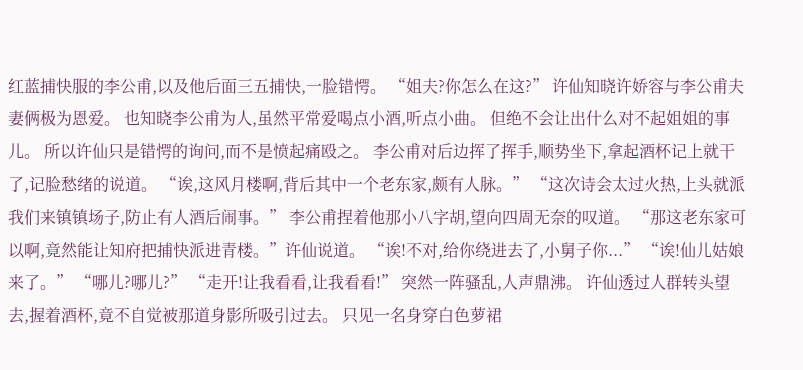红蓝捕快服的李公甫,以及他后面三五捕快,一脸错愕。 “姐夫?你怎么在这?” 许仙知晓许娇容与李公甫夫妻俩极为恩爱。 也知晓李公甫为人,虽然平常爱喝点小酒,听点小曲。 但绝不会让出什么对不起姐姐的事儿。 所以许仙只是错愕的询问,而不是愤起痛殴之。 李公甫对后边挥了挥手,顺势坐下,拿起酒杯记上就干了,记脸愁绪的说道。 “诶,这风月楼啊,背后其中一个老东家,颇有人脉。” “这次诗会太过火热,上头就派我们来镇镇场子,防止有人酒后闹事。” 李公甫捏着他那小八字胡,望向四周无奈的叹道。 “那这老东家可以啊,竟然能让知府把捕快派进青楼。”许仙说道。 “诶!不对,给你绕进去了,小舅子你...” “诶!仙儿姑娘来了。” “哪儿?哪儿?” “走开!让我看看,让我看看!” 突然一阵骚乱,人声鼎沸。 许仙透过人群转头望去,握着酒杯,竟不自觉被那道身影所吸引过去。 只见一名身穿白色萝裙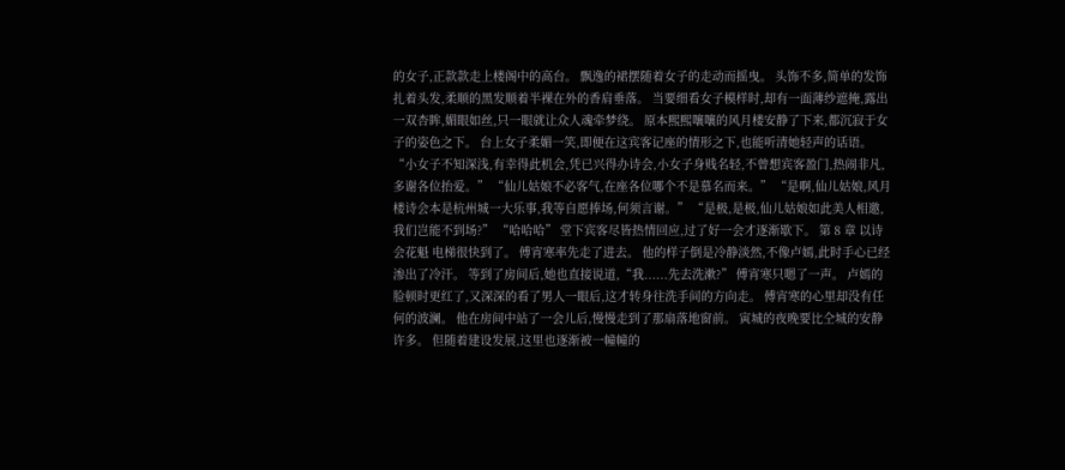的女子,正款款走上楼阁中的高台。 飘逸的裙摆随着女子的走动而摇曳。 头饰不多,简单的发饰扎着头发,柔顺的黑发顺着半裸在外的香肩垂落。 当要细看女子模样时,却有一面薄纱遮掩,露出一双杏眸,媚眼如丝,只一眼就让众人魂牵梦绕。 原本熙熙嚷嚷的风月楼安静了下来,都沉寂于女子的姿色之下。 台上女子柔媚一笑,即便在这宾客记座的情形之下,也能听清她轻声的话语。 “小女子不知深浅,有幸得此机会,凭已兴得办诗会,小女子身贱名轻,不曾想宾客盈门,热闹非凡,多谢各位抬爱。” “仙儿姑娘不必客气,在座各位哪个不是慕名而来。” “是啊,仙儿姑娘,风月楼诗会本是杭州城一大乐事,我等自愿捧场,何须言谢。” “是极,是极,仙儿姑娘如此美人相邀,我们岂能不到场?” “哈哈哈” 堂下宾客尽皆热情回应,过了好一会才逐渐歇下。 第 8 章 以诗会花魁 电梯很快到了。 傅宵寒率先走了进去。 他的样子倒是冷静淡然,不像卢嫣,此时手心已经渗出了冷汗。 等到了房间后,她也直接说道,“我......先去洗漱?” 傅宵寒只嗯了一声。 卢嫣的脸顿时更红了,又深深的看了男人一眼后,这才转身往洗手间的方向走。 傅宵寒的心里却没有任何的波澜。 他在房间中站了一会儿后,慢慢走到了那扇落地窗前。 寅城的夜晚要比仝城的安静许多。 但随着建设发展,这里也逐渐被一幢幢的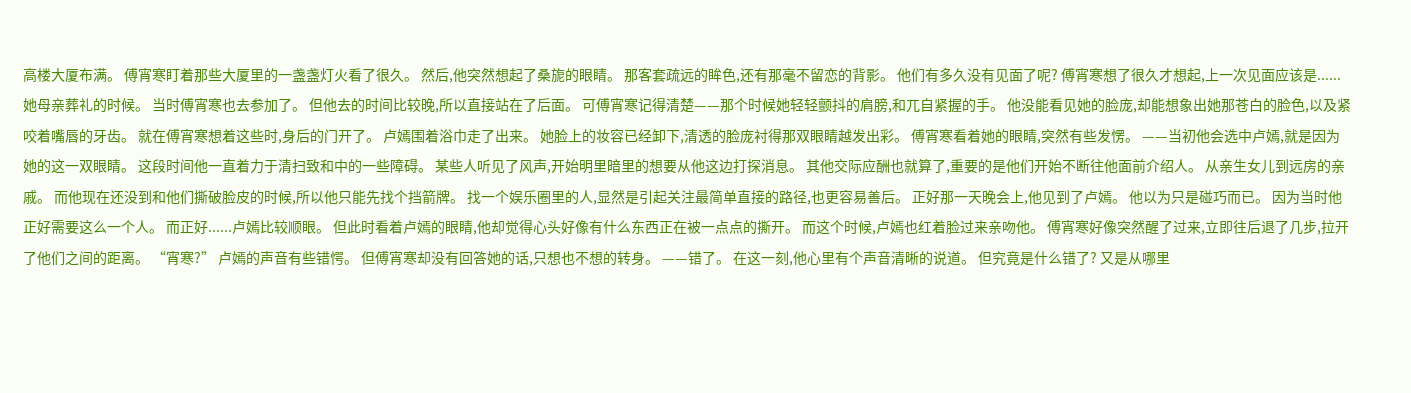高楼大厦布满。 傅宵寒盯着那些大厦里的一盏盏灯火看了很久。 然后,他突然想起了桑旎的眼睛。 那客套疏远的眸色,还有那毫不留恋的背影。 他们有多久没有见面了呢? 傅宵寒想了很久才想起,上一次见面应该是......她母亲葬礼的时候。 当时傅宵寒也去参加了。 但他去的时间比较晚,所以直接站在了后面。 可傅宵寒记得清楚——那个时候她轻轻颤抖的肩膀,和兀自紧握的手。 他没能看见她的脸庞,却能想象出她那苍白的脸色,以及紧咬着嘴唇的牙齿。 就在傅宵寒想着这些时,身后的门开了。 卢嫣围着浴巾走了出来。 她脸上的妆容已经卸下,清透的脸庞衬得那双眼睛越发出彩。 傅宵寒看着她的眼睛,突然有些发愣。 ——当初他会选中卢嫣,就是因为她的这一双眼睛。 这段时间他一直着力于清扫致和中的一些障碍。 某些人听见了风声,开始明里暗里的想要从他这边打探消息。 其他交际应酬也就算了,重要的是他们开始不断往他面前介绍人。 从亲生女儿到远房的亲戚。 而他现在还没到和他们撕破脸皮的时候,所以他只能先找个挡箭牌。 找一个娱乐圈里的人,显然是引起关注最简单直接的路径,也更容易善后。 正好那一天晚会上,他见到了卢嫣。 他以为只是碰巧而已。 因为当时他正好需要这么一个人。 而正好......卢嫣比较顺眼。 但此时看着卢嫣的眼睛,他却觉得心头好像有什么东西正在被一点点的撕开。 而这个时候,卢嫣也红着脸过来亲吻他。 傅宵寒好像突然醒了过来,立即往后退了几步,拉开了他们之间的距离。 “宵寒?” 卢嫣的声音有些错愕。 但傅宵寒却没有回答她的话,只想也不想的转身。 ——错了。 在这一刻,他心里有个声音清晰的说道。 但究竟是什么错了? 又是从哪里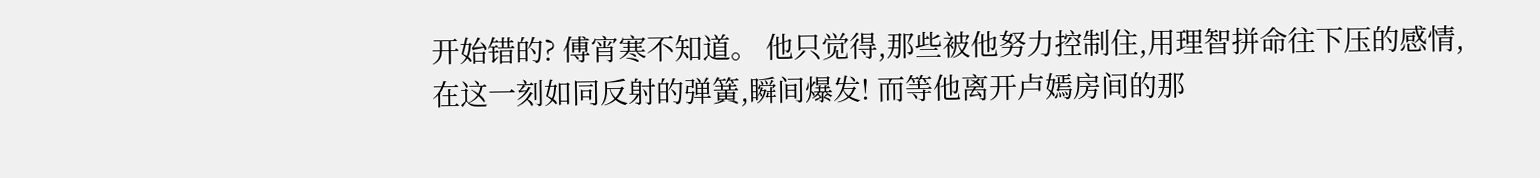开始错的? 傅宵寒不知道。 他只觉得,那些被他努力控制住,用理智拼命往下压的感情,在这一刻如同反射的弹簧,瞬间爆发! 而等他离开卢嫣房间的那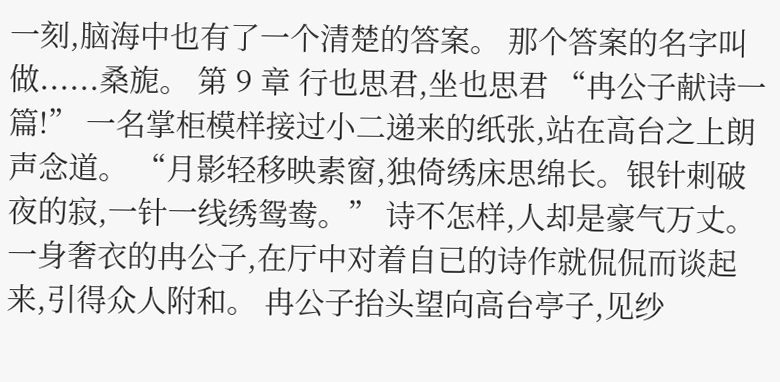一刻,脑海中也有了一个清楚的答案。 那个答案的名字叫做......桑旎。 第 9 章 行也思君,坐也思君 “冉公子献诗一篇!” 一名掌柜模样接过小二递来的纸张,站在高台之上朗声念道。 “月影轻移映素窗,独倚绣床思绵长。银针刺破夜的寂,一针一线绣鸳鸯。” 诗不怎样,人却是豪气万丈。 一身奢衣的冉公子,在厅中对着自已的诗作就侃侃而谈起来,引得众人附和。 冉公子抬头望向高台亭子,见纱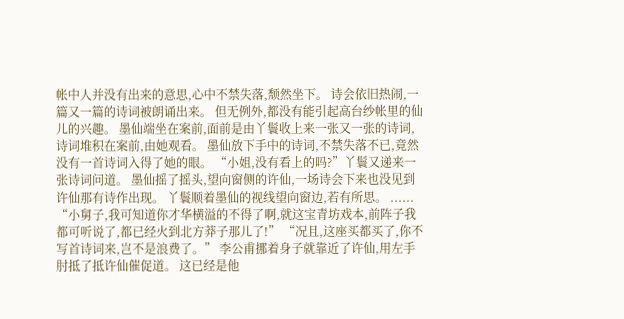帐中人并没有出来的意思,心中不禁失落,颓然坐下。 诗会依旧热闹,一篇又一篇的诗词被朗诵出来。 但无例外,都没有能引起高台纱帐里的仙儿的兴趣。 墨仙端坐在案前,面前是由丫鬟收上来一张又一张的诗词,诗词堆积在案前,由她观看。 墨仙放下手中的诗词,不禁失落不已,竟然没有一首诗词入得了她的眼。 “小姐,没有看上的吗?”丫鬟又递来一张诗词问道。 墨仙摇了摇头,望向窗侧的许仙,一场诗会下来也没见到许仙那有诗作出现。 丫鬟顺着墨仙的视线望向窗边,若有所思。 ...... “小舅子,我可知道你才华横溢的不得了啊,就这宝青坊戏本,前阵子我都可听说了,都已经火到北方莽子那儿了!” “况且,这座买都买了,你不写首诗词来,岂不是浪费了。” 李公甫挪着身子就靠近了许仙,用左手肘抵了抵许仙催促道。 这已经是他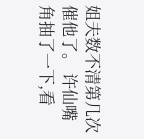姐夫数不清第几次催他了。 许仙嘴角抽了一下,看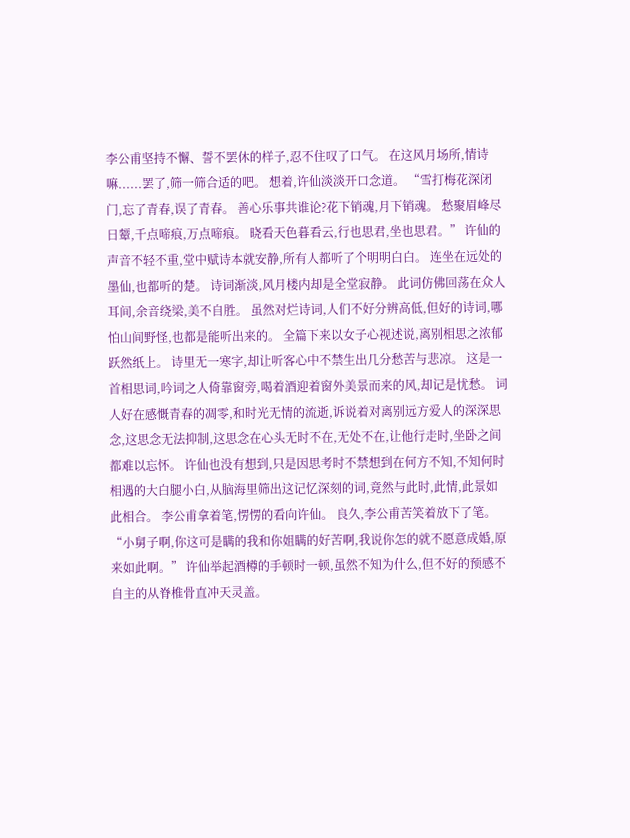李公甫坚持不懈、誓不罢休的样子,忍不住叹了口气。 在这风月场所,情诗嘛......罢了,筛一筛合适的吧。 想着,许仙淡淡开口念道。 “雪打梅花深闭门,忘了青春,误了青春。 善心乐事共谁论?花下销魂,月下销魂。 愁聚眉峰尽日颦,千点啼痕,万点啼痕。 晓看天色暮看云,行也思君,坐也思君。” 许仙的声音不轻不重,堂中赋诗本就安静,所有人都听了个明明白白。 连坐在远处的墨仙,也都听的楚。 诗词渐淡,风月楼内却是全堂寂静。 此词仿佛回荡在众人耳间,余音绕梁,美不自胜。 虽然对烂诗词,人们不好分辨高低,但好的诗词,哪怕山间野怪,也都是能听出来的。 全篇下来以女子心视述说,离别相思之浓郁跃然纸上。 诗里无一寒字,却让听客心中不禁生出几分愁苦与悲凉。 这是一首相思词,吟词之人倚靠窗旁,喝着酒迎着窗外美景而来的风,却记是忧愁。 词人好在感慨青春的凋零,和时光无情的流逝,诉说着对离别远方爱人的深深思念,这思念无法抑制,这思念在心头无时不在,无处不在,让他行走时,坐卧之间都难以忘怀。 许仙也没有想到,只是因思考时不禁想到在何方不知,不知何时相遇的大白腿小白,从脑海里筛出这记忆深刻的词,竟然与此时,此情,此景如此相合。 李公甫拿着笔,愣愣的看向许仙。 良久,李公甫苦笑着放下了笔。 “小舅子啊,你这可是瞒的我和你姐瞒的好苦啊,我说你怎的就不愿意成婚,原来如此啊。” 许仙举起酒樽的手顿时一顿,虽然不知为什么,但不好的预感不自主的从脊椎骨直冲天灵盖。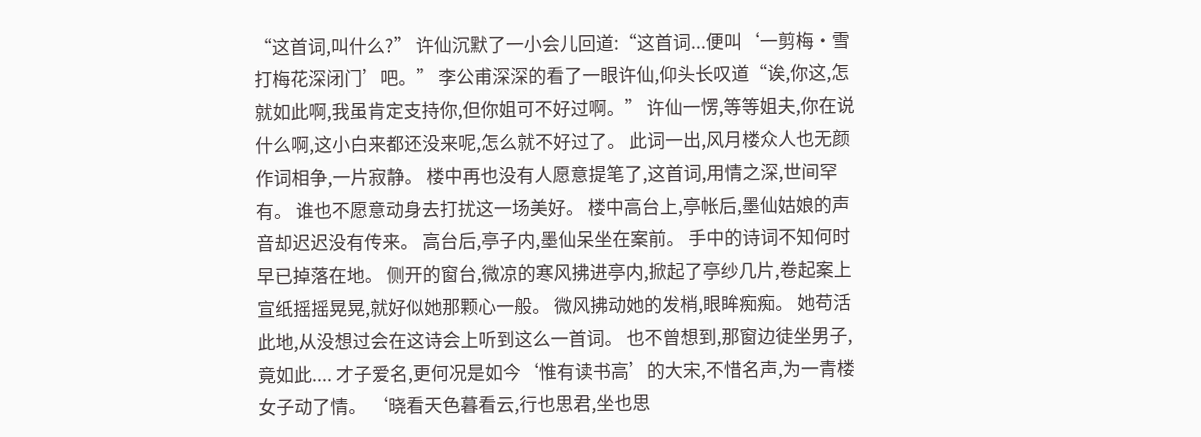“这首词,叫什么?” 许仙沉默了一小会儿回道:“这首词...便叫‘一剪梅·雪打梅花深闭门’吧。” 李公甫深深的看了一眼许仙,仰头长叹道“诶,你这,怎就如此啊,我虽肯定支持你,但你姐可不好过啊。” 许仙一愣,等等姐夫,你在说什么啊,这小白来都还没来呢,怎么就不好过了。 此词一出,风月楼众人也无颜作词相争,一片寂静。 楼中再也没有人愿意提笔了,这首词,用情之深,世间罕有。 谁也不愿意动身去打扰这一场美好。 楼中高台上,亭帐后,墨仙姑娘的声音却迟迟没有传来。 高台后,亭子内,墨仙呆坐在案前。 手中的诗词不知何时早已掉落在地。 侧开的窗台,微凉的寒风拂进亭内,掀起了亭纱几片,卷起案上宣纸摇摇晃晃,就好似她那颗心一般。 微风拂动她的发梢,眼眸痴痴。 她苟活此地,从没想过会在这诗会上听到这么一首词。 也不曾想到,那窗边徒坐男子,竟如此.... 才子爱名,更何况是如今‘惟有读书高’的大宋,不惜名声,为一青楼女子动了情。 ‘晓看天色暮看云,行也思君,坐也思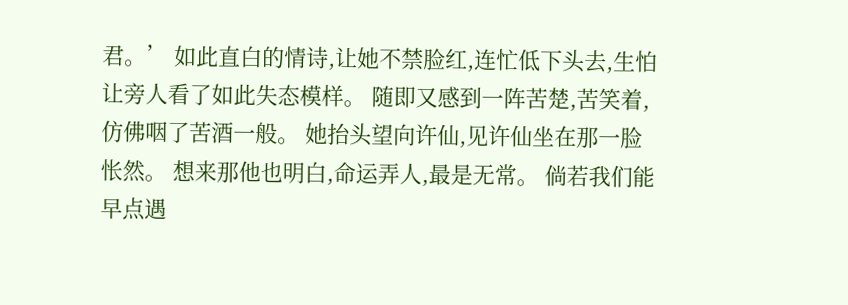君。’ 如此直白的情诗,让她不禁脸红,连忙低下头去,生怕让旁人看了如此失态模样。 随即又感到一阵苦楚,苦笑着,仿佛咽了苦酒一般。 她抬头望向许仙,见许仙坐在那一脸怅然。 想来那他也明白,命运弄人,最是无常。 倘若我们能早点遇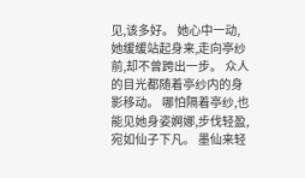见,该多好。 她心中一动,她缓缓站起身来,走向亭纱前,却不曾跨出一步。 众人的目光都随着亭纱内的身影移动。 哪怕隔着亭纱,也能见她身姿婀娜,步伐轻盈,宛如仙子下凡。 墨仙来轻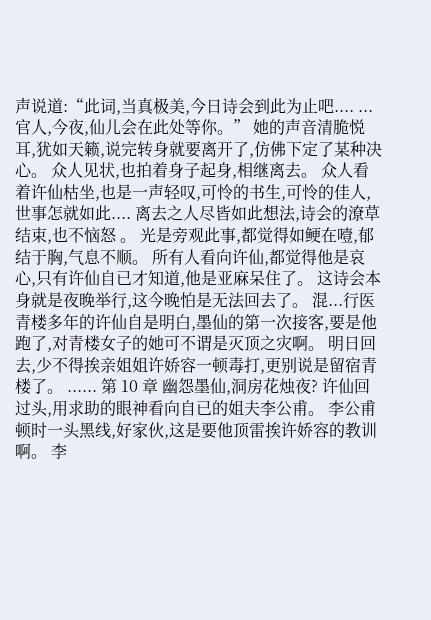声说道:“此词,当真极美,今日诗会到此为止吧.... ...官人,今夜,仙儿会在此处等你。” 她的声音清脆悦耳,犹如天籁,说完转身就要离开了,仿佛下定了某种决心。 众人见状,也拍着身子起身,相继离去。 众人看着许仙枯坐,也是一声轻叹,可怜的书生,可怜的佳人,世事怎就如此.... 离去之人尽皆如此想法,诗会的潦草结束,也不恼怒 。 光是旁观此事,都觉得如鲠在噎,郁结于胸,气息不顺。 所有人看向许仙,都觉得他是哀心,只有许仙自已才知道,他是亚麻呆住了。 这诗会本身就是夜晚举行,这今晚怕是无法回去了。 混...行医青楼多年的许仙自是明白,墨仙的第一次接客,要是他跑了,对青楼女子的她可不谓是灭顶之灾啊。 明日回去,少不得挨亲姐姐许娇容一顿毒打,更别说是留宿青楼了。 ...... 第 10 章 幽怨墨仙,洞房花烛夜? 许仙回过头,用求助的眼神看向自已的姐夫李公甫。 李公甫顿时一头黑线,好家伙,这是要他顶雷挨许娇容的教训啊。 李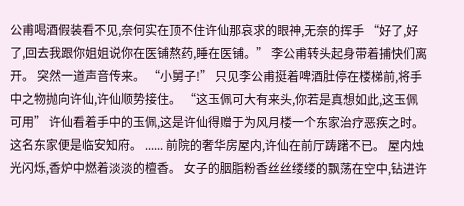公甫喝酒假装看不见,奈何实在顶不住许仙那哀求的眼神,无奈的挥手 “好了,好了,回去我跟你姐姐说你在医铺熬药,睡在医铺。” 李公甫转头起身带着捕快们离开。 突然一道声音传来。 “小舅子!” 只见李公甫挺着啤酒肚停在楼梯前,将手中之物抛向许仙,许仙顺势接住。 “这玉佩可大有来头,你若是真想如此,这玉佩可用” 许仙看着手中的玉佩,这是许仙得赠于为风月楼一个东家治疗恶疾之时。 这名东家便是临安知府。 ...... 前院的奢华房屋内,许仙在前厅踌躇不已。 屋内烛光闪烁,香炉中燃着淡淡的檀香。 女子的胭脂粉香丝丝缕缕的飘荡在空中,钻进许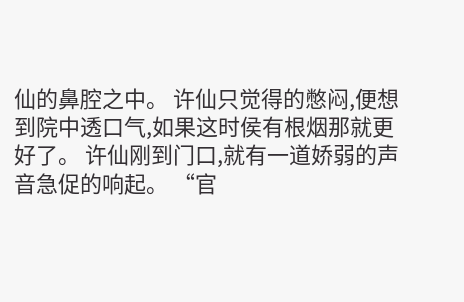仙的鼻腔之中。 许仙只觉得的憋闷,便想到院中透口气,如果这时侯有根烟那就更好了。 许仙刚到门口,就有一道娇弱的声音急促的响起。 “官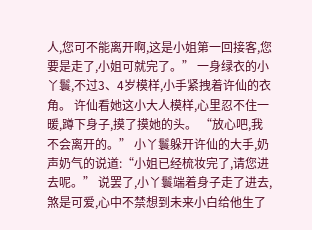人,您可不能离开啊,这是小姐第一回接客,您要是走了,小姐可就完了。” 一身绿衣的小丫鬟,不过3、4岁模样,小手紧拽着许仙的衣角。 许仙看她这小大人模样,心里忍不住一暖,蹲下身子,摸了摸她的头。 “放心吧,我不会离开的。” 小丫鬟躲开许仙的大手,奶声奶气的说道:“小姐已经梳妆完了,请您进去呢。” 说罢了,小丫鬟端着身子走了进去,煞是可爱,心中不禁想到未来小白给他生了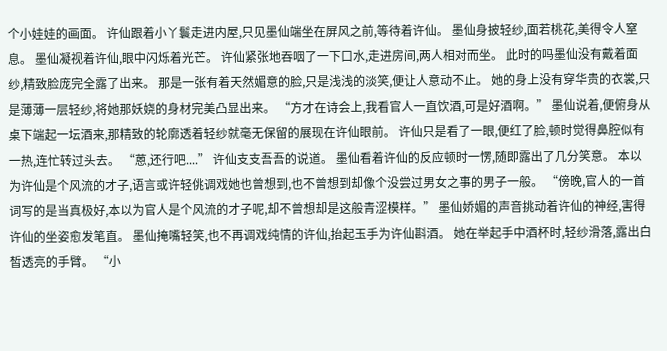个小娃娃的画面。 许仙跟着小丫鬟走进内屋,只见墨仙端坐在屏风之前,等待着许仙。 墨仙身披轻纱,面若桃花,美得令人窒息。 墨仙凝视着许仙,眼中闪烁着光芒。 许仙紧张地吞咽了一下口水,走进房间,两人相对而坐。 此时的吗墨仙没有戴着面纱,精致脸庞完全露了出来。 那是一张有着天然媚意的脸,只是浅浅的淡笑,便让人意动不止。 她的身上没有穿华贵的衣裳,只是薄薄一层轻纱,将她那妖娆的身材完美凸显出来。 “方才在诗会上,我看官人一直饮酒,可是好酒啊。” 墨仙说着,便俯身从桌下端起一坛酒来,那精致的轮廓透着轻纱就毫无保留的展现在许仙眼前。 许仙只是看了一眼,便红了脸,顿时觉得鼻腔似有一热,连忙转过头去。 “蒽,还行吧....” 许仙支支吾吾的说道。 墨仙看着许仙的反应顿时一愣,随即露出了几分笑意。 本以为许仙是个风流的才子,语言或许轻佻调戏她也曾想到,也不曾想到却像个没尝过男女之事的男子一般。 “傍晚,官人的一首词写的是当真极好,本以为官人是个风流的才子呢,却不曾想却是这般青涩模样。” 墨仙娇媚的声音挑动着许仙的神经,害得许仙的坐姿愈发笔直。 墨仙掩嘴轻笑,也不再调戏纯情的许仙,抬起玉手为许仙斟酒。 她在举起手中酒杯时,轻纱滑落,露出白皙透亮的手臂。 “小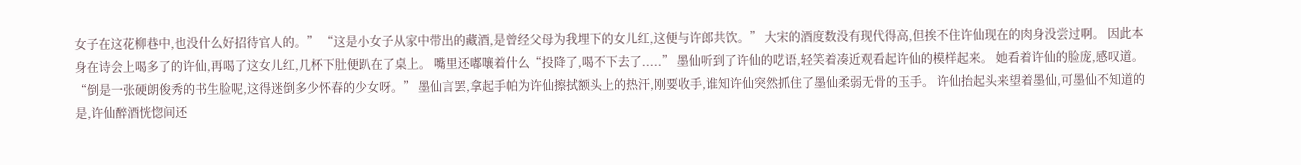女子在这花柳巷中,也没什么好招待官人的。” “这是小女子从家中带出的藏酒,是曾经父母为我埋下的女儿红,这便与许郎共饮。” 大宋的酒度数没有现代得高,但挨不住许仙现在的肉身没尝过啊。 因此本身在诗会上喝多了的许仙,再喝了这女儿红,几杯下肚便趴在了桌上。 嘴里还嘟嚷着什么“投降了,喝不下去了.....” 墨仙听到了许仙的呓语,轻笑着凑近观看起许仙的模样起来。 她看着许仙的脸庞,感叹道。 “倒是一张硬朗俊秀的书生脸呢,这得迷倒多少怀春的少女呀。” 墨仙言罢,拿起手帕为许仙擦拭额头上的热汗,刚要收手,谁知许仙突然抓住了墨仙柔弱无骨的玉手。 许仙抬起头来望着墨仙,可墨仙不知道的是,许仙醉酒恍惚间还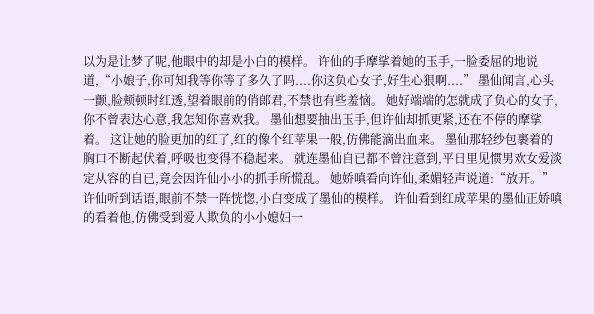以为是让梦了呢,他眼中的却是小白的模样。 许仙的手摩挲着她的玉手,一脸委屈的地说道,“小娘子,你可知我等你等了多久了吗....你这负心女子,好生心狠啊....” 墨仙闻言,心头一颤,脸颊顿时红透,望着眼前的俏郎君,不禁也有些羞恼。 她好端端的怎就成了负心的女子,你不曾表达心意,我怎知你喜欢我。 墨仙想要抽出玉手,但许仙却抓更紧,还在不停的摩挲着。 这让她的脸更加的红了,红的像个红苹果一般,仿佛能滴出血来。 墨仙那轻纱包裹着的胸口不断起伏着,呼吸也变得不稳起来。 就连墨仙自已都不曾注意到,平日里见惯男欢女爱淡定从容的自已,竟会因许仙小小的抓手所慌乱。 她娇嗔看向许仙,柔媚轻声说道:“放开。” 许仙听到话语,眼前不禁一阵恍惚,小白变成了墨仙的模样。 许仙看到红成苹果的墨仙正娇嗔的看着他,仿佛受到爱人欺负的小小媳妇一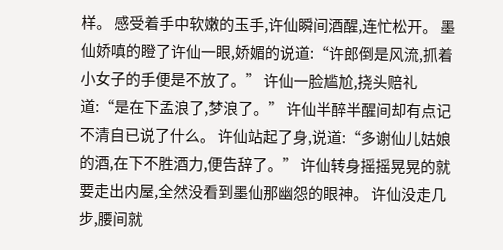样。 感受着手中软嫩的玉手,许仙瞬间酒醒,连忙松开。 墨仙娇嗔的瞪了许仙一眼,娇媚的说道:“许郎倒是风流,抓着小女子的手便是不放了。” 许仙一脸尴尬,挠头赔礼道:“是在下孟浪了,梦浪了。” 许仙半醉半醒间却有点记不清自已说了什么。 许仙站起了身,说道:“多谢仙儿姑娘的酒,在下不胜酒力,便告辞了。” 许仙转身摇摇晃晃的就要走出内屋,全然没看到墨仙那幽怨的眼神。 许仙没走几步,腰间就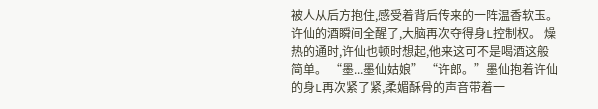被人从后方抱住,感受着背后传来的一阵温香软玉。 许仙的酒瞬间全醒了,大脑再次夺得身L控制权。 燥热的通时,许仙也顿时想起,他来这可不是喝酒这般简单。 “墨...墨仙姑娘” “许郎。”墨仙抱着许仙的身L再次紧了紧,柔媚酥骨的声音带着一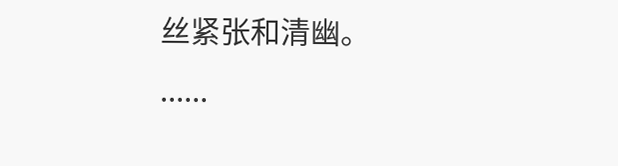丝紧张和清幽。 ......